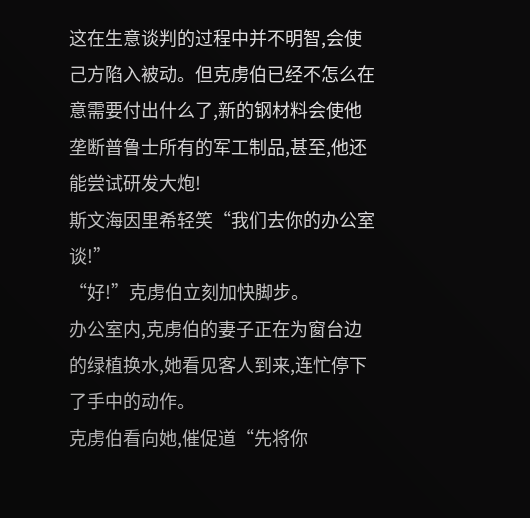这在生意谈判的过程中并不明智,会使己方陷入被动。但克虏伯已经不怎么在意需要付出什么了,新的钢材料会使他垄断普鲁士所有的军工制品,甚至,他还能尝试研发大炮!
斯文海因里希轻笑“我们去你的办公室谈!”
“好!”克虏伯立刻加快脚步。
办公室内,克虏伯的妻子正在为窗台边的绿植换水,她看见客人到来,连忙停下了手中的动作。
克虏伯看向她,催促道“先将你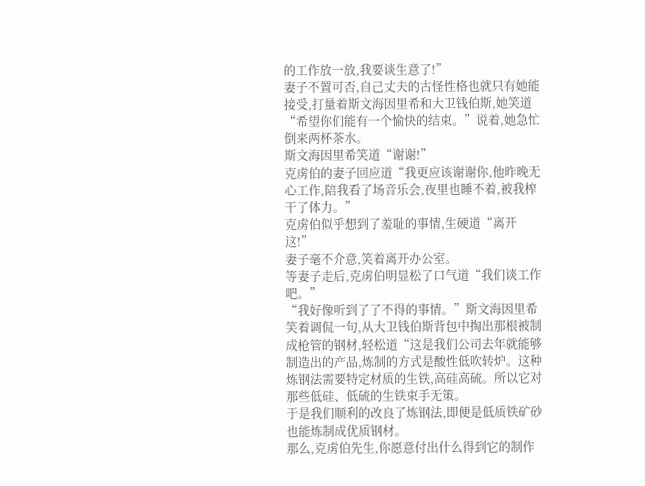的工作放一放,我要谈生意了!”
妻子不置可否,自己丈夫的古怪性格也就只有她能接受,打量着斯文海因里希和大卫钱伯斯,她笑道“希望你们能有一个愉快的结束。”说着,她急忙倒来两杯茶水。
斯文海因里希笑道“谢谢!”
克虏伯的妻子回应道“我更应该谢谢你,他昨晚无心工作,陪我看了场音乐会,夜里也睡不着,被我榨干了体力。”
克虏伯似乎想到了羞耻的事情,生硬道“离开这!”
妻子毫不介意,笑着离开办公室。
等妻子走后,克虏伯明显松了口气道“我们谈工作吧。”
“我好像听到了了不得的事情。”斯文海因里希笑着调侃一句,从大卫钱伯斯背包中掏出那根被制成枪管的钢材,轻松道“这是我们公司去年就能够制造出的产品,炼制的方式是酸性低吹转炉。这种炼钢法需要特定材质的生铁,高硅高硫。所以它对那些低硅、低硫的生铁束手无策。
于是我们顺利的改良了炼钢法,即便是低质铁矿砂也能炼制成优质钢材。
那么,克虏伯先生,你愿意付出什么得到它的制作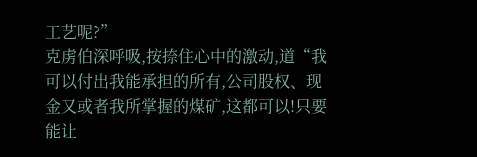工艺呢?”
克虏伯深呼吸,按捺住心中的激动,道“我可以付出我能承担的所有,公司股权、现金又或者我所掌握的煤矿,这都可以!只要能让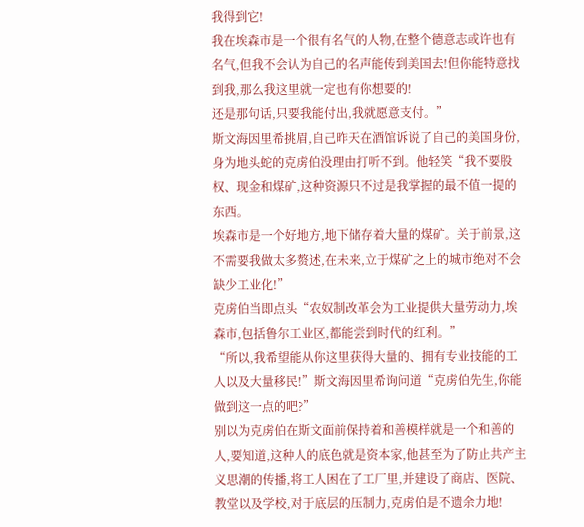我得到它!
我在埃森市是一个很有名气的人物,在整个德意志或许也有名气,但我不会认为自己的名声能传到美国去!但你能特意找到我,那么我这里就一定也有你想要的!
还是那句话,只要我能付出,我就愿意支付。”
斯文海因里希挑眉,自己昨天在酒馆诉说了自己的美国身份,身为地头蛇的克虏伯没理由打听不到。他轻笑“我不要股权、现金和煤矿,这种资源只不过是我掌握的最不值一提的东西。
埃森市是一个好地方,地下储存着大量的煤矿。关于前景,这不需要我做太多赘述,在未来,立于煤矿之上的城市绝对不会缺少工业化!”
克虏伯当即点头“农奴制改革会为工业提供大量劳动力,埃森市,包括鲁尔工业区,都能尝到时代的红利。”
“所以,我希望能从你这里获得大量的、拥有专业技能的工人以及大量移民!”斯文海因里希询问道“克虏伯先生,你能做到这一点的吧?”
别以为克虏伯在斯文面前保持着和善模样就是一个和善的人,要知道,这种人的底色就是资本家,他甚至为了防止共产主义思潮的传播,将工人困在了工厂里,并建设了商店、医院、教堂以及学校,对于底层的压制力,克虏伯是不遗余力地!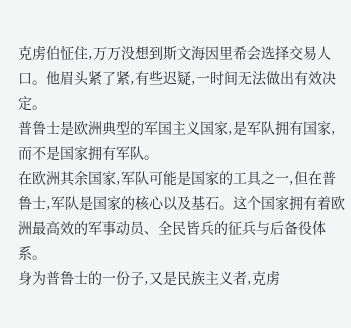克虏伯怔住,万万没想到斯文海因里希会选择交易人口。他眉头紧了紧,有些迟疑,一时间无法做出有效决定。
普鲁士是欧洲典型的军国主义国家,是军队拥有国家,而不是国家拥有军队。
在欧洲其余国家,军队可能是国家的工具之一,但在普鲁士,军队是国家的核心以及基石。这个国家拥有着欧洲最高效的军事动员、全民皆兵的征兵与后备役体系。
身为普鲁士的一份子,又是民族主义者,克虏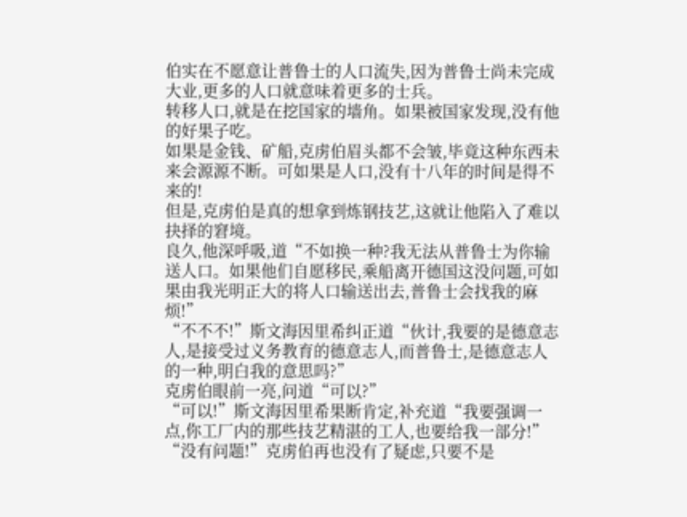伯实在不愿意让普鲁士的人口流失,因为普鲁士尚未完成大业,更多的人口就意味着更多的士兵。
转移人口,就是在挖国家的墙角。如果被国家发现,没有他的好果子吃。
如果是金钱、矿船,克虏伯眉头都不会皱,毕竟这种东西未来会源源不断。可如果是人口,没有十八年的时间是得不来的!
但是,克虏伯是真的想拿到炼钢技艺,这就让他陷入了难以抉择的窘境。
良久,他深呼吸,道“不如换一种?我无法从普鲁士为你输送人口。如果他们自愿移民,乘船离开德国这没问题,可如果由我光明正大的将人口输送出去,普鲁士会找我的麻烦!”
“不不不!”斯文海因里希纠正道“伙计,我要的是德意志人,是接受过义务教育的德意志人,而普鲁士,是德意志人的一种,明白我的意思吗?”
克虏伯眼前一亮,问道“可以?”
“可以!”斯文海因里希果断肯定,补充道“我要强调一点,你工厂内的那些技艺精湛的工人,也要给我一部分!”
“没有问题!”克虏伯再也没有了疑虑,只要不是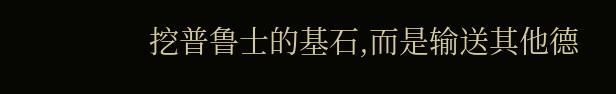挖普鲁士的基石,而是输送其他德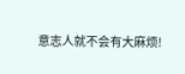意志人就不会有大麻烦!